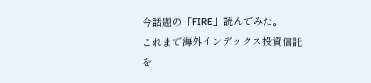今話題の「FIRE」読んでみた。
これまで海外インデックス投資信託を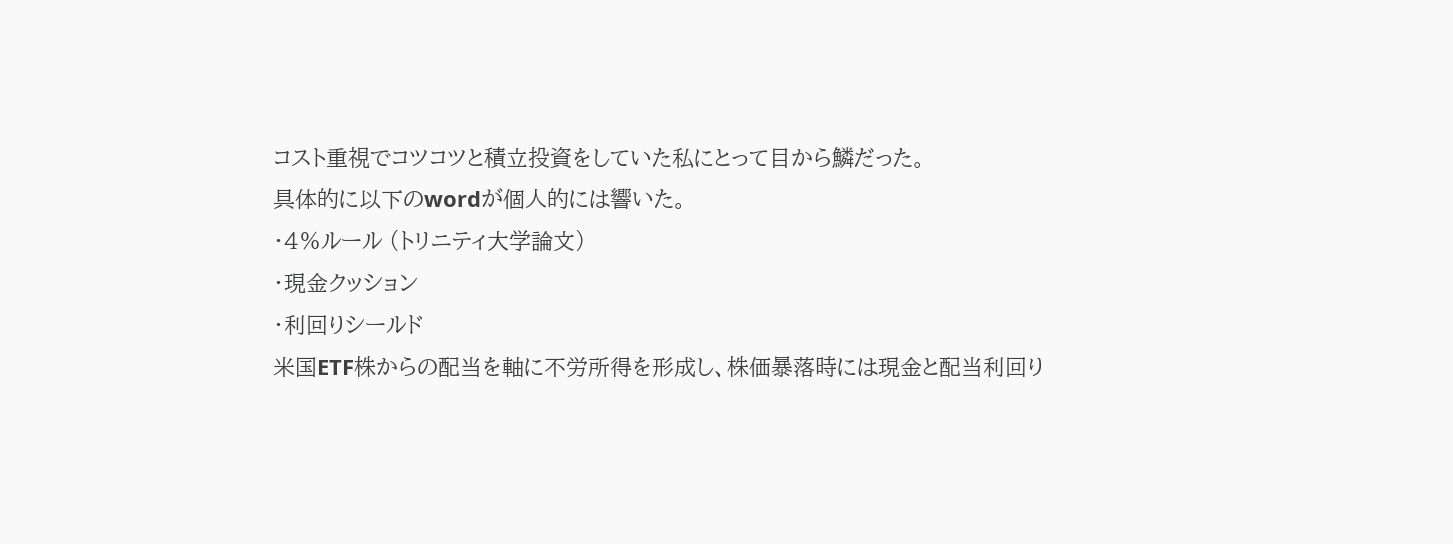コスト重視でコツコツと積立投資をしていた私にとって目から鱗だった。
具体的に以下のwordが個人的には響いた。
・4%ルール (トリニティ大学論文)
・現金クッション
・利回りシールド
米国ETF株からの配当を軸に不労所得を形成し、株価暴落時には現金と配当利回り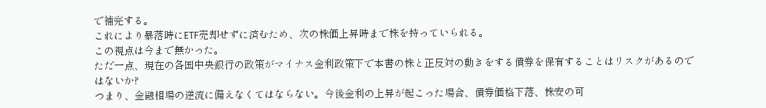で補完する。
これにより暴落時にETF売却せずに済むため、次の株価上昇時まで株を持っていられる。
この視点は今まで無かった。
ただ一点、現在の各国中央銀行の政策がマイナス金利政策下で本書の株と正反対の動きをする債券を保有することはリスクがあるのではないか?
つまり、金融相場の逆流に備えなくてはならない。今後金利の上昇が起こった場合、債券価格下落、株安の可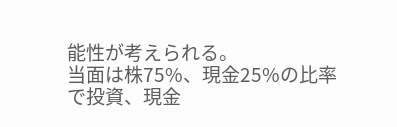能性が考えられる。
当面は株75%、現金25%の比率で投資、現金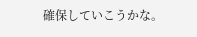確保していこうかな。